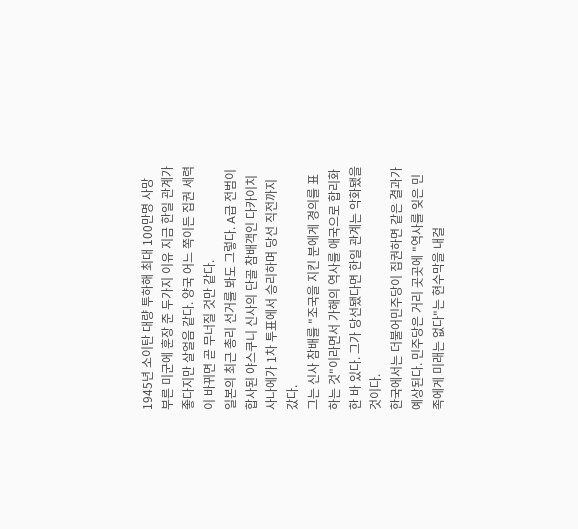1945년 소이탄 대량 투하해 최대 100만명 사망 부른 미군에 훈장 준 두가지 이유 지금 한일 관계가 좋다지만 살얼음 같다. 양국 어느 쪽이든 집권 세력이 바뀌면 곧 무너질 것만 같다.
일본의 최근 총리 선거를 봐도 그렇다. A급 전범이 합사된 야스쿠니 신사의 단골 참배객인 다카이치 사나에가 1차 투표에서 승리하며 당선 직전까지 갔다.
그는 신사 참배를 "조국을 지킨 분에게 경의를 표하는 것"이라면서 가해의 역사를 애국으로 합리화한 바 있다. 그가 당선됐다면 한일 관계는 악화됐을 것이다.
한국에서는 더불어민주당이 집권하면 같은 결과가 예상된다. 민주당은 거리 곳곳에 "역사를 잊은 민족에게 미래는 없다"는 현수막을 내걸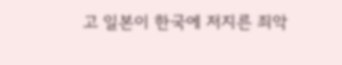고 일본이 한국에 저지른 죄악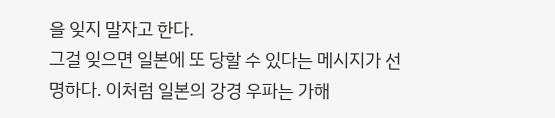을 잊지 말자고 한다.
그걸 잊으면 일본에 또 당할 수 있다는 메시지가 선명하다. 이처럼 일본의 강경 우파는 가해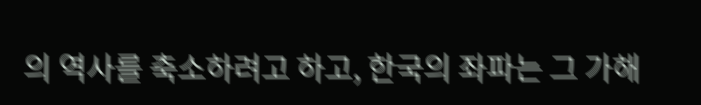의 역사를 축소하려고 하고, 한국의 좌파는 그 가해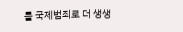를 국제범죄로 더 생생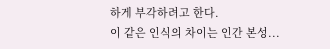하게 부각하려고 한다.
이 같은 인식의 차이는 인간 본성...